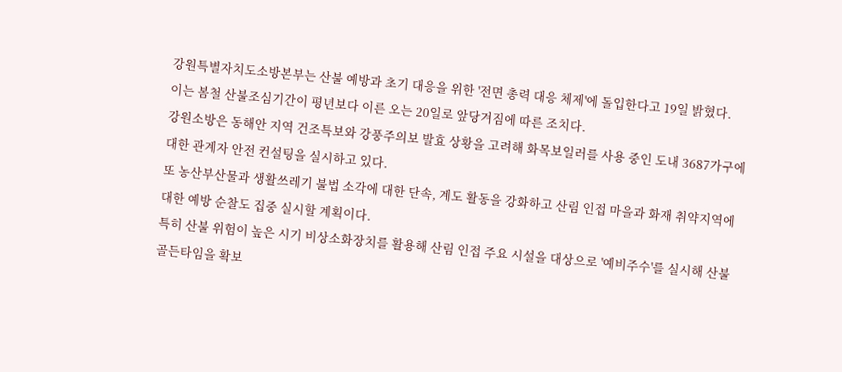강원특별자치도소방본부는 산불 예방과 초기 대응을 위한 '전면 총력 대응 체제'에 돌입한다고 19일 밝혔다.
이는 봄철 산불조심기간이 평년보다 이른 오는 20일로 앞당겨짐에 따른 조치다.
강원소방은 동해안 지역 건조특보와 강풍주의보 발효 상황을 고려해 화목보일러를 사용 중인 도내 3687가구에 대한 관계자 안전 컨설팅을 실시하고 있다.
또 농산부산물과 생활쓰레기 불법 소각에 대한 단속, 계도 활동을 강화하고 산림 인접 마을과 화재 취약지역에 대한 예방 순찰도 집중 실시할 계획이다.
특히 산불 위험이 높은 시기 비상소화장치를 활용해 산림 인접 주요 시설을 대상으로 '예비주수'를 실시해 산불 골든타임을 확보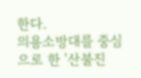한다.
의용소방대를 중심으로 한 '산불진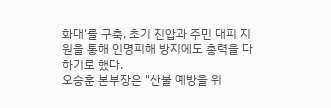화대'를 구축, 초기 진압과 주민 대피 지원을 통해 인명피해 방지에도 총력을 다하기로 했다.
오승훈 본부장은 "산불 예방을 위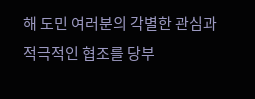해 도민 여러분의 각별한 관심과 적극적인 협조를 당부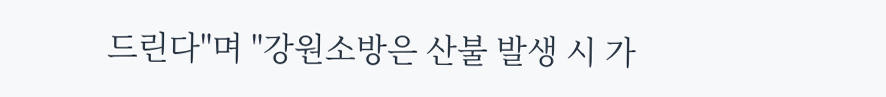드린다"며 "강원소방은 산불 발생 시 가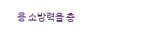용 소방력을 총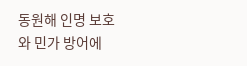동원해 인명 보호와 민가 방어에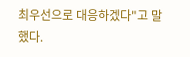최우선으로 대응하겠다"고 말했다.